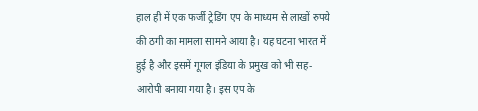हाल ही में एक फर्जी ट्रेडिंग एप के माध्यम से लाखों रुपये की ठगी का मामला सामने आया है। यह घटना भारत में हुई है और इसमें गूगल इंडिया के प्रमुख को भी सह-आरोपी बनाया गया है। इस एप के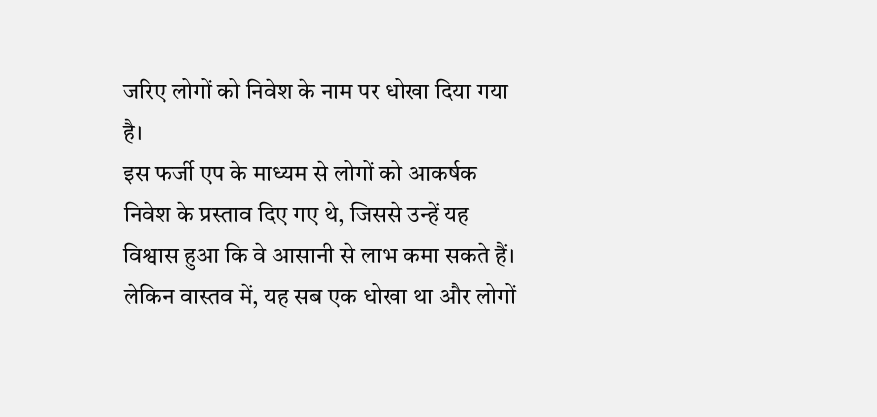जरिए लोगों को निवेश के नाम पर धोखा दिया गया है।
इस फर्जी एप के माध्यम से लोगों को आकर्षक निवेश के प्रस्ताव दिए गए थे, जिससे उन्हें यह विश्वास हुआ कि वे आसानी से लाभ कमा सकते हैं। लेकिन वास्तव में, यह सब एक धोखा था और लोगों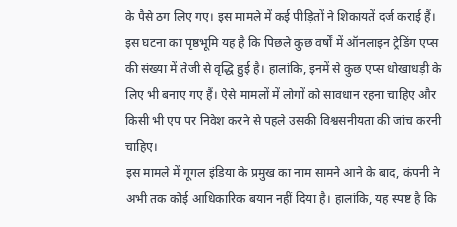के पैसे ठग लिए गए। इस मामले में कई पीड़ितों ने शिकायतें दर्ज कराई हैं।
इस घटना का पृष्ठभूमि यह है कि पिछले कुछ वर्षों में ऑनलाइन ट्रेडिंग एप्स की संख्या में तेजी से वृद्धि हुई है। हालांकि, इनमें से कुछ एप्स धोखाधड़ी के लिए भी बनाए गए हैं। ऐसे मामलों में लोगों को सावधान रहना चाहिए और किसी भी एप पर निवेश करने से पहले उसकी विश्वसनीयता की जांच करनी चाहिए।
इस मामले में गूगल इंडिया के प्रमुख का नाम सामने आने के बाद, कंपनी ने अभी तक कोई आधिकारिक बयान नहीं दिया है। हालांकि, यह स्पष्ट है कि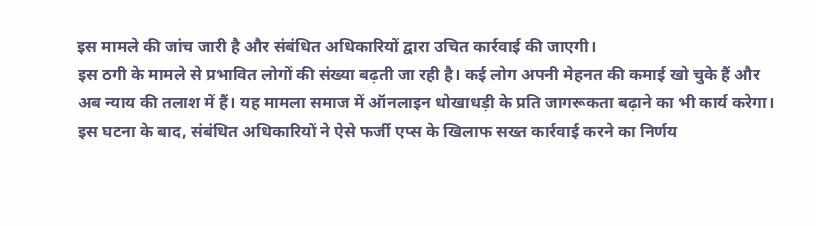इस मामले की जांच जारी है और संबंधित अधिकारियों द्वारा उचित कार्रवाई की जाएगी।
इस ठगी के मामले से प्रभावित लोगों की संख्या बढ़ती जा रही है। कई लोग अपनी मेहनत की कमाई खो चुके हैं और अब न्याय की तलाश में हैं। यह मामला समाज में ऑनलाइन धोखाधड़ी के प्रति जागरूकता बढ़ाने का भी कार्य करेगा।
इस घटना के बाद, संबंधित अधिकारियों ने ऐसे फर्जी एप्स के खिलाफ सख्त कार्रवाई करने का निर्णय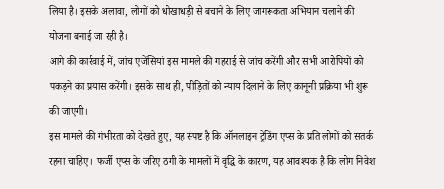लिया है। इसके अलावा, लोगों को धोखाधड़ी से बचाने के लिए जागरूकता अभियान चलाने की योजना बनाई जा रही है।
आगे की कार्रवाई में, जांच एजेंसियां इस मामले की गहराई से जांच करेंगी और सभी आरोपियों को पकड़ने का प्रयास करेंगी। इसके साथ ही, पीड़ितों को न्याय दिलाने के लिए कानूनी प्रक्रिया भी शुरू की जाएगी।
इस मामले की गंभीरता को देखते हुए, यह स्पष्ट है कि ऑनलाइन ट्रेडिंग एप्स के प्रति लोगों को सतर्क रहना चाहिए। फर्जी एप्स के जरिए ठगी के मामलों में वृद्धि के कारण, यह आवश्यक है कि लोग निवेश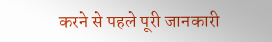करने से पहले पूरी जानकारी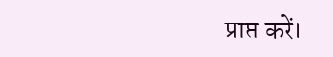प्राप्त करें।